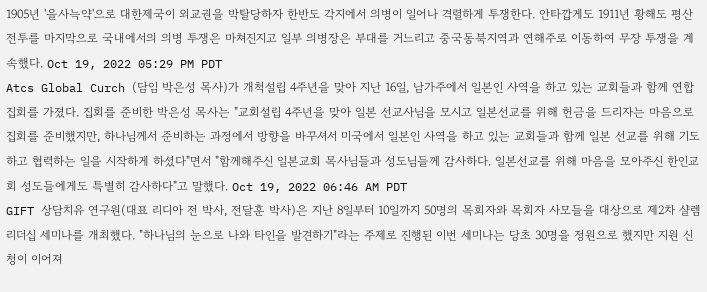1905년 '을사늑약'으로 대한제국이 외교권을 박탈당하자 한반도 각지에서 의병이 일어나 격렬하게 투쟁한다. 안타깝게도 1911년 황해도 평산전투를 마지막으로 국내에서의 의병 투쟁은 마쳐진지고 일부 의병장은 부대를 거느리고 중국동북지역과 연해주로 이동하여 무장 투쟁을 계속했다. Oct 19, 2022 05:29 PM PDT
Atcs Global Curch (담임 박은성 목사)가 개척설립 4주년을 맞아 지난 16일, 남가주에서 일본인 사역을 하고 있는 교회들과 함께 연합집회를 가졌다. 집회를 준비한 박은성 목사는 "교회설립 4주년을 맞아 일본 선교사님을 모시고 일본선교를 위해 헌금을 드리자는 마음으로 집회를 준비했지만, 하나님께서 준비하는 과정에서 방향을 바꾸셔서 미국에서 일본인 사역을 하고 있는 교회들과 함께 일본 선교를 위해 기도하고 협력하는 일을 시작하게 하셨다"면서 "함께해주신 일본교회 목사님들과 성도님들께 감사하다. 일본선교를 위해 마음을 모아주신 한인교회 성도들에게도 특별히 감사하다"고 말했다. Oct 19, 2022 06:46 AM PDT
GIFT 상담치유 연구원(대표 리디아 전 박사, 전달훈 박사)은 지난 8일부터 10일까지 50명의 목회자와 목회자 사모들을 대상으로 제2차 샬렘 리더십 세미나를 개최했다. "하나님의 눈으로 나와 타인을 발견하기"라는 주제로 진행된 이번 세미나는 당초 30명을 정원으로 했지만 지원 신청이 이어져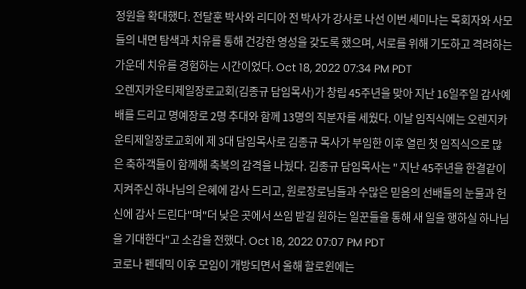정원을 확대했다. 전달훈 박사와 리디아 전 박사가 강사로 나선 이번 세미나는 목회자와 사모들의 내면 탐색과 치유를 통해 건강한 영성을 갖도록 했으며, 서로를 위해 기도하고 격려하는 가운데 치유를 경험하는 시간이었다. Oct 18, 2022 07:34 PM PDT
오렌지카운티제일장로교회(김종규 담임목사)가 창립 45주년을 맞아 지난 16일주일 감사예배를 드리고 명예장로 2명 추대와 함께 13명의 직분자를 세웠다. 이날 임직식에는 오렌지카운티제일장로교회에 제 3대 담임목사로 김종규 목사가 부임한 이후 열린 첫 임직식으로 많은 축하객들이 함께해 축복의 감격을 나눴다. 김종규 담임목사는 " 지난 45주년을 한결같이 지켜주신 하나님의 은혜에 감사 드리고, 원로장로님들과 수많은 믿음의 선배들의 눈물과 헌신에 감사 드린다"며"더 낮은 곳에서 쓰임 받길 원하는 일꾼들을 통해 새 일을 행하실 하나님을 기대한다"고 소감을 전했다. Oct 18, 2022 07:07 PM PDT
코로나 펜데믹 이후 모임이 개방되면서 올해 할로윈에는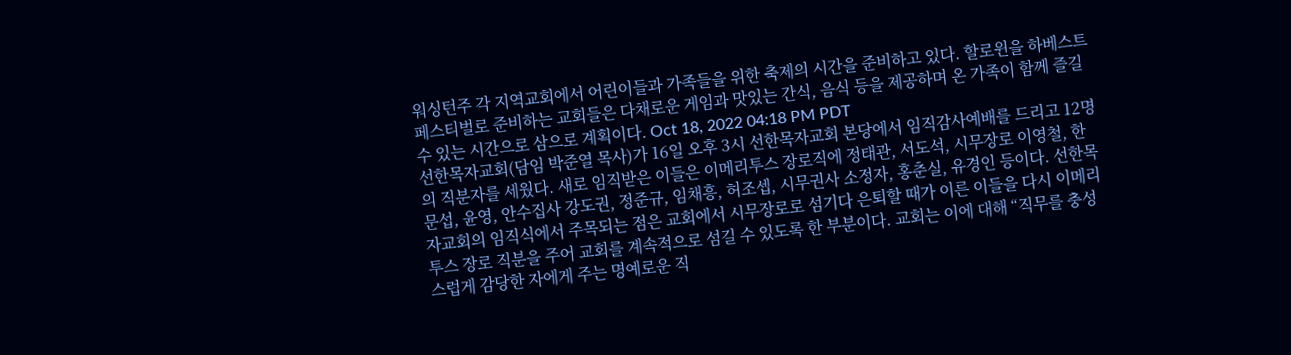워싱턴주 각 지역교회에서 어린이들과 가족들을 위한 축제의 시간을 준비하고 있다. 할로윈을 하베스트 페스티벌로 준비하는 교회들은 다채로운 게임과 맛있는 간식, 음식 등을 제공하며 온 가족이 함께 즐길 수 있는 시간으로 삼으로 계획이다. Oct 18, 2022 04:18 PM PDT
선한목자교회(담임 박준열 목사)가 16일 오후 3시 선한목자교회 본당에서 임직감사예배를 드리고 12명의 직분자를 세웠다. 새로 임직받은 이들은 이메리투스 장로직에 정태관, 서도석, 시무장로 이영철, 한문섭, 윤영, 안수집사 강도권, 정준규, 임채흥, 허조셉, 시무권사 소정자, 홍춘실, 유경인 등이다. 선한목자교회의 임직식에서 주목되는 점은 교회에서 시무장로로 섬기다 은퇴할 때가 이른 이들을 다시 이메리투스 장로 직분을 주어 교회를 계속적으로 섬길 수 있도록 한 부분이다. 교회는 이에 대해 “직무를 충성스럽게 감당한 자에게 주는 명예로운 직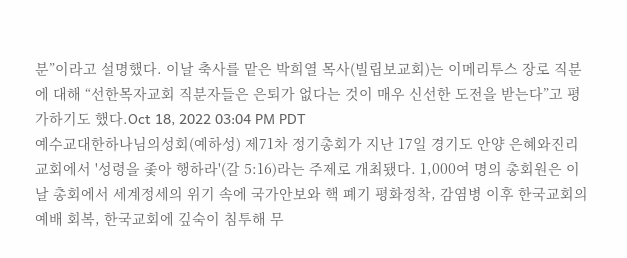분”이라고 설명했다. 이날 축사를 맡은 박희열 목사(빌립보교회)는 이메리투스 장로 직분에 대해 “선한목자교회 직분자들은 은퇴가 없다는 것이 매우 신선한 도전을 받는다”고 평가하기도 했다.Oct 18, 2022 03:04 PM PDT
예수교대한하나님의성회(예하성) 제71차 정기총회가 지난 17일 경기도 안양 은혜와진리교회에서 '성령을 좇아 행하라'(갈 5:16)라는 주제로 개최됐다. 1,000여 명의 총회원은 이날 총회에서 세계정세의 위기 속에 국가안보와 핵 폐기 평화정착, 감염병 이후 한국교회의 예배 회복, 한국교회에 깊숙이 침투해 무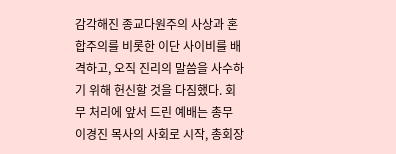감각해진 종교다원주의 사상과 혼합주의를 비롯한 이단 사이비를 배격하고, 오직 진리의 말씀을 사수하기 위해 헌신할 것을 다짐했다. 회무 처리에 앞서 드린 예배는 총무 이경진 목사의 사회로 시작, 총회장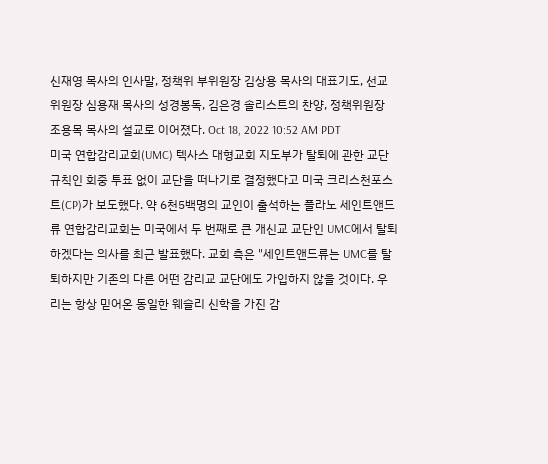신재영 목사의 인사말, 정책위 부위원장 김상용 목사의 대표기도, 선교위원장 심용재 목사의 성경봉독, 김은경 솔리스트의 찬양, 정책위원장 조용목 목사의 설교로 이어졌다. Oct 18, 2022 10:52 AM PDT
미국 연합감리교회(UMC) 텍사스 대형교회 지도부가 탈퇴에 관한 교단 규칙인 회중 투표 없이 교단을 떠나기로 결정했다고 미국 크리스천포스트(CP)가 보도했다. 약 6천5백명의 교인이 출석하는 플라노 세인트앤드류 연합감리교회는 미국에서 두 번째로 큰 개신교 교단인 UMC에서 탈퇴하겠다는 의사를 최근 발표했다. 교회 측은 "세인트앤드류는 UMC를 탈퇴하지만 기존의 다른 어떤 감리교 교단에도 가입하지 않을 것이다. 우리는 항상 믿어온 동일한 웨슬리 신학을 가진 감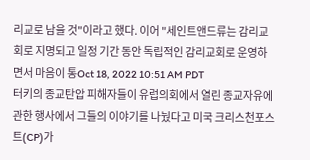리교로 남을 것"이라고 했다. 이어 "세인트앤드류는 감리교회로 지명되고 일정 기간 동안 독립적인 감리교회로 운영하면서 마음이 통Oct 18, 2022 10:51 AM PDT
터키의 종교탄압 피해자들이 유럽의회에서 열린 종교자유에 관한 행사에서 그들의 이야기를 나눴다고 미국 크리스천포스트(CP)가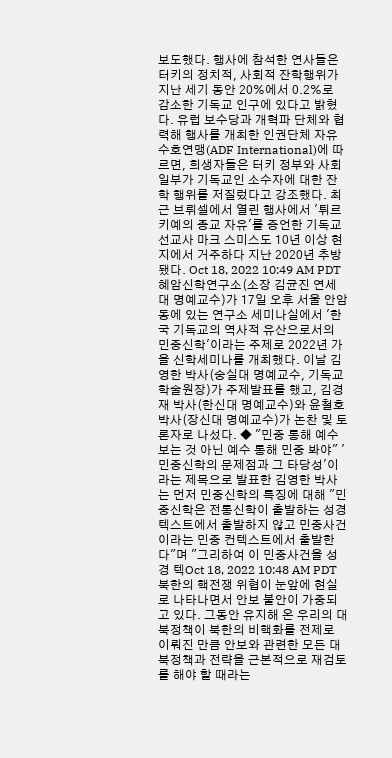보도했다. 행사에 참석한 연사들은 터키의 정치적, 사회적 잔학행위가 지난 세기 동안 20%에서 0.2%로 감소한 기독교 인구에 있다고 밝혔다. 유럽 보수당과 개혁파 단체와 협력해 행사를 개최한 인권단체 자유수호연맹(ADF International)에 따르면, 희생자들은 터키 정부와 사회 일부가 기독교인 소수자에 대한 잔학 행위를 저질렀다고 강조했다. 최근 브뤼셀에서 열린 행사에서 '튀르키예의 종교 자유'를 증언한 기독교 선교사 마크 스미스도 10년 이상 현지에서 거주하다 지난 2020년 추방됐다. Oct 18, 2022 10:49 AM PDT
혜암신학연구소(소장 김균진 연세대 명예교수)가 17일 오후 서울 안암동에 있는 연구소 세미나실에서 '한국 기독교의 역사적 유산으로서의 민중신학'이라는 주제로 2022년 가을 신학세미나를 개최했다. 이날 김영한 박사(숭실대 명예교수, 기독교학술원장)가 주제발표를 했고, 김경재 박사(한신대 명예교수)와 윤철호 박사(장신대 명예교수)가 논찬 및 토론자로 나섰다. ◆ "민중 통해 예수 보는 것 아닌 예수 통해 민중 봐야" '민중신학의 문제점과 그 타당성'이라는 제목으로 발표한 김영한 박사는 먼저 민중신학의 특징에 대해 "민중신학은 전통신학이 출발하는 성경 텍스트에서 출발하지 않고 민중사건이라는 민중 컨텍스트에서 출발한다"며 "그리하여 이 민중사건을 성경 텍Oct 18, 2022 10:48 AM PDT
북한의 핵전쟁 위협이 눈앞에 현실로 나타나면서 안보 불안이 가중되고 있다. 그동안 유지해 온 우리의 대북정책이 북한의 비핵화를 전제로 이뤄진 만큼 안보와 관련한 모든 대북정책과 전략을 근본적으로 재검토를 해야 할 때라는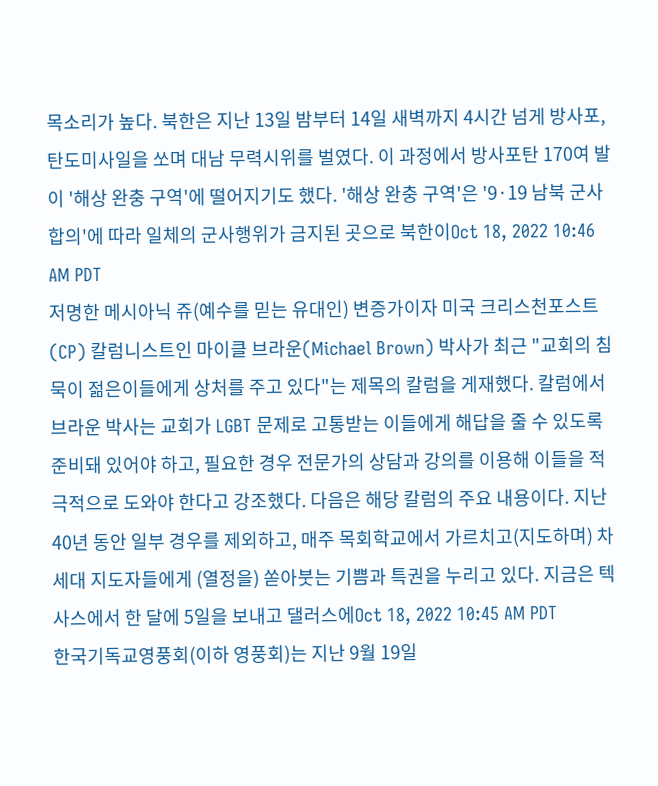목소리가 높다. 북한은 지난 13일 밤부터 14일 새벽까지 4시간 넘게 방사포, 탄도미사일을 쏘며 대남 무력시위를 벌였다. 이 과정에서 방사포탄 170여 발이 '해상 완충 구역'에 떨어지기도 했다. '해상 완충 구역'은 '9·19 남북 군사합의'에 따라 일체의 군사행위가 금지된 곳으로 북한이Oct 18, 2022 10:46 AM PDT
저명한 메시아닉 쥬(예수를 믿는 유대인) 변증가이자 미국 크리스천포스트(CP) 칼럼니스트인 마이클 브라운(Michael Brown) 박사가 최근 "교회의 침묵이 젊은이들에게 상처를 주고 있다"는 제목의 칼럼을 게재했다. 칼럼에서 브라운 박사는 교회가 LGBT 문제로 고통받는 이들에게 해답을 줄 수 있도록 준비돼 있어야 하고, 필요한 경우 전문가의 상담과 강의를 이용해 이들을 적극적으로 도와야 한다고 강조했다. 다음은 해당 칼럼의 주요 내용이다. 지난 40년 동안 일부 경우를 제외하고, 매주 목회학교에서 가르치고(지도하며) 차세대 지도자들에게 (열정을) 쏟아붓는 기쁨과 특권을 누리고 있다. 지금은 텍사스에서 한 달에 5일을 보내고 댈러스에Oct 18, 2022 10:45 AM PDT
한국기독교영풍회(이하 영풍회)는 지난 9월 19일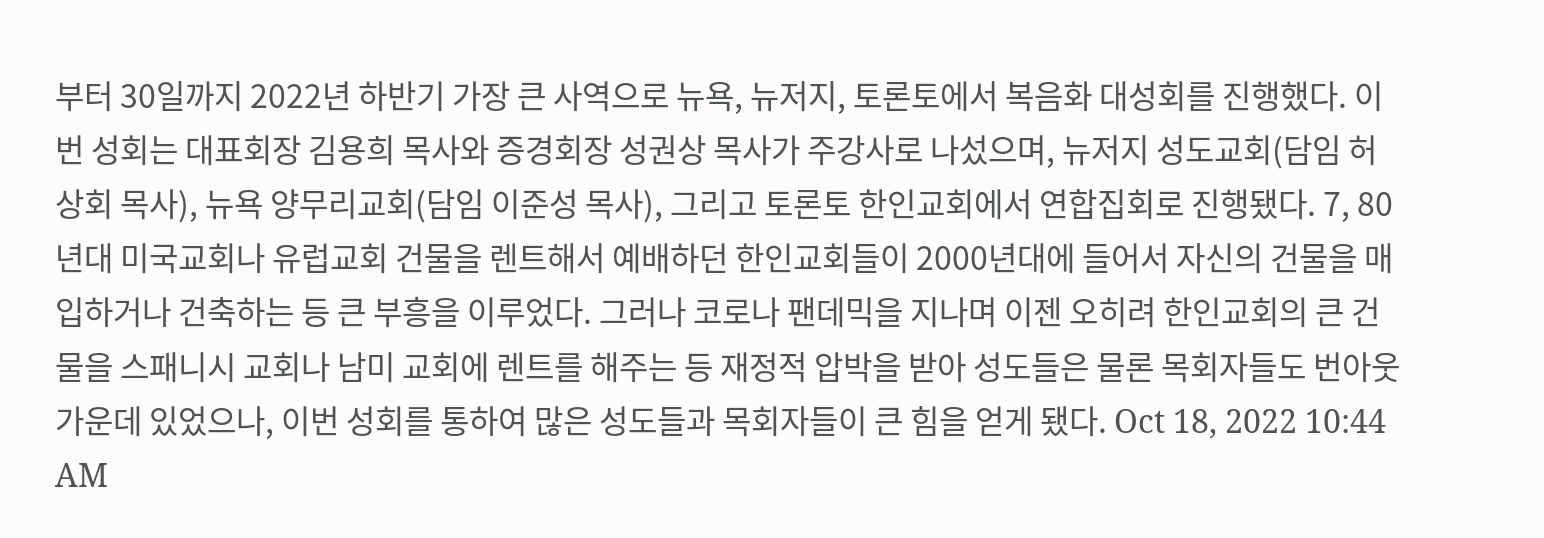부터 30일까지 2022년 하반기 가장 큰 사역으로 뉴욕, 뉴저지, 토론토에서 복음화 대성회를 진행했다. 이번 성회는 대표회장 김용희 목사와 증경회장 성권상 목사가 주강사로 나섰으며, 뉴저지 성도교회(담임 허상회 목사), 뉴욕 양무리교회(담임 이준성 목사), 그리고 토론토 한인교회에서 연합집회로 진행됐다. 7, 80년대 미국교회나 유럽교회 건물을 렌트해서 예배하던 한인교회들이 2000년대에 들어서 자신의 건물을 매입하거나 건축하는 등 큰 부흥을 이루었다. 그러나 코로나 팬데믹을 지나며 이젠 오히려 한인교회의 큰 건물을 스패니시 교회나 남미 교회에 렌트를 해주는 등 재정적 압박을 받아 성도들은 물론 목회자들도 번아웃 가운데 있었으나, 이번 성회를 통하여 많은 성도들과 목회자들이 큰 힘을 얻게 됐다. Oct 18, 2022 10:44 AM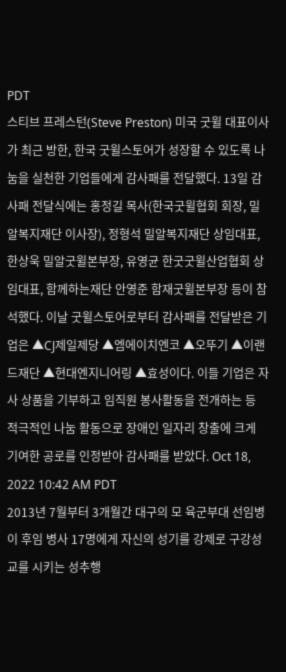PDT
스티브 프레스턴(Steve Preston) 미국 굿윌 대표이사가 최근 방한, 한국 굿윌스토어가 성장할 수 있도록 나눔을 실천한 기업들에게 감사패를 전달했다. 13일 감사패 전달식에는 홍정길 목사(한국굿윌협회 회장, 밀알복지재단 이사장), 정형석 밀알복지재단 상임대표, 한상욱 밀알굿윌본부장, 유영균 한굿굿윌산업협회 상임대표, 함께하는재단 안영준 함재굿윌본부장 등이 참석했다. 이날 굿윌스토어로부터 감사패를 전달받은 기업은 ▲CJ제일제당 ▲엠에이치엔코 ▲오뚜기 ▲이랜드재단 ▲현대엔지니어링 ▲효성이다. 이들 기업은 자사 상품을 기부하고 임직원 봉사활동을 전개하는 등 적극적인 나눔 활동으로 장애인 일자리 창출에 크게 기여한 공로를 인정받아 감사패를 받았다. Oct 18, 2022 10:42 AM PDT
2013년 7월부터 3개월간 대구의 모 육군부대 선임병이 후임 병사 17명에게 자신의 성기를 강제로 구강성교를 시키는 성추행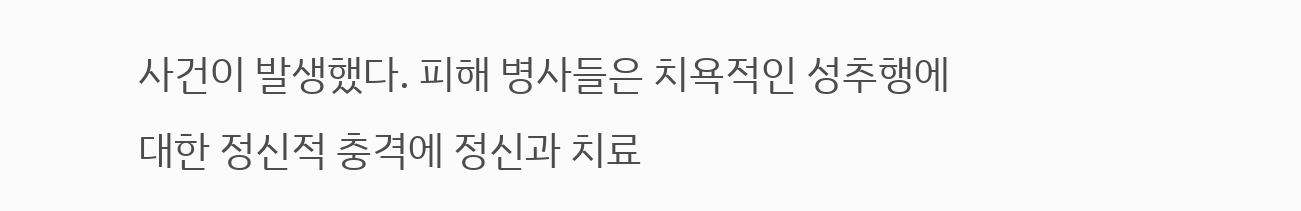사건이 발생했다. 피해 병사들은 치욕적인 성추행에 대한 정신적 충격에 정신과 치료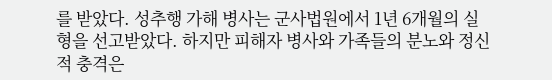를 받았다. 성추행 가해 병사는 군사법원에서 1년 6개월의 실형을 선고받았다. 하지만 피해자 병사와 가족들의 분노와 정신적 충격은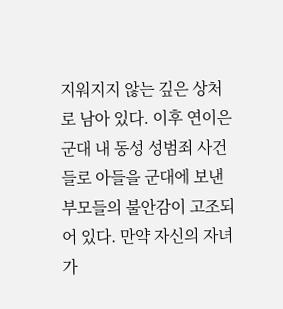지워지지 않는 깊은 상처로 남아 있다. 이후 연이은 군대 내 동성 성범죄 사건들로 아들을 군대에 보낸 부모들의 불안감이 고조되어 있다. 만약 자신의 자녀가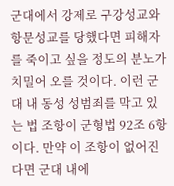군대에서 강제로 구강성교와 항문성교를 당했다면 피해자를 죽이고 싶을 정도의 분노가 치밀어 오를 것이다. 이런 군대 내 동성 성범죄를 막고 있는 법 조항이 군형법 92조 6항이다. 만약 이 조항이 없어진다면 군대 내에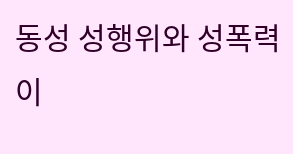동성 성행위와 성폭력이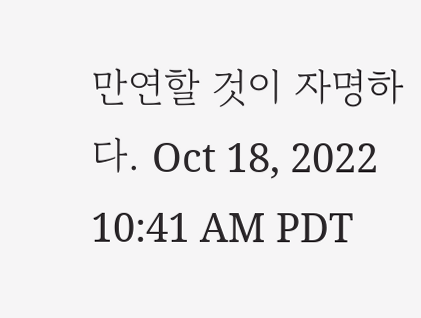만연할 것이 자명하다. Oct 18, 2022 10:41 AM PDT